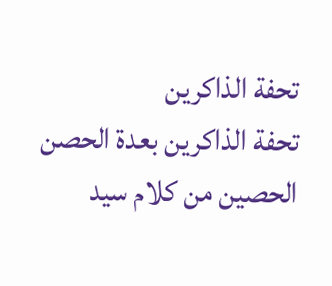تحفة الذاكرين
تحفة الذاكرين بعدة الحصن الحصين من كلام سيد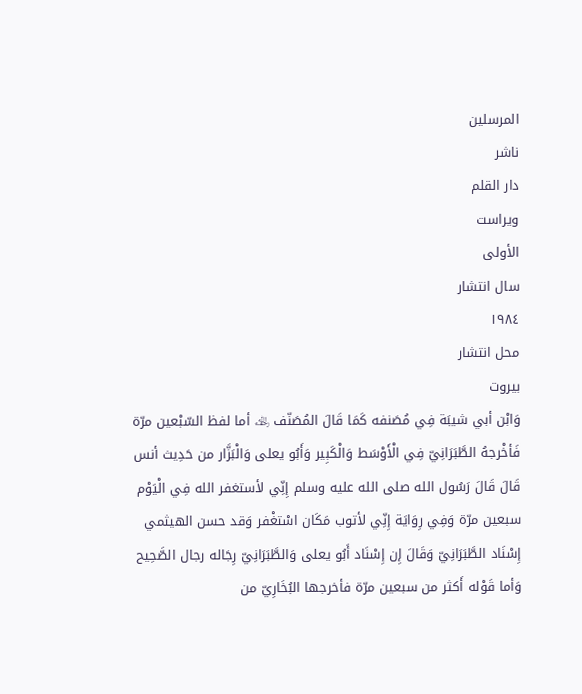المرسلين
ناشر
دار القلم
ویراست
الأولى
سال انتشار
١٩٨٤
محل انتشار
بيروت
وَابْن أبي شيبَة فِي مُصَنفه كَمَا قَالَ المُصَنّف ﵀ أما لفظ السّبْعين مرّة فَأخْرجهُ الطَّبَرَانِيّ فِي الْأَوْسَط وَالْكَبِير وَأَبُو يعلى وَالْبَزَّار من حَدِيث أنس قَالَ قَالَ رَسُول الله صلى الله عليه وسلم إِنِّي لأستغفر الله فِي الْيَوْم سبعين مرّة وَفِي رِوَايَة إِنِّي لأتوب مَكَان اسْتغْفر وَقد حسن الهيثمي إِسْنَاد الطَّبَرَانِيّ وَقَالَ إِن إِسْنَاد أَبُو يعلى وَالطَّبَرَانِيّ رِجَاله رجال الصَّحِيح وَأما قَوْله أَكثر من سبعين مرّة فأخرجها البُخَارِيّ من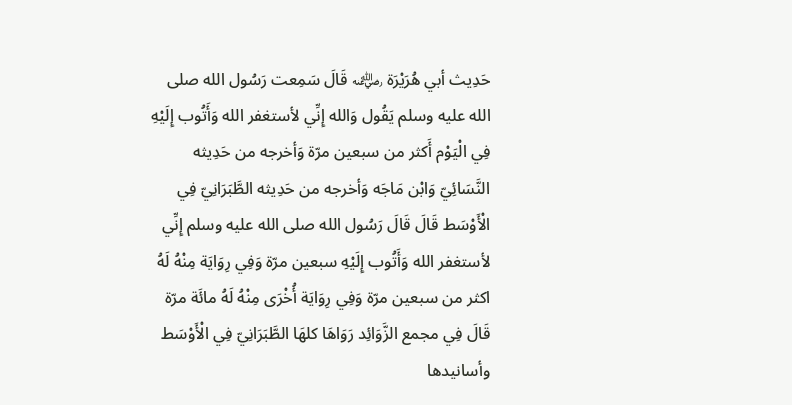حَدِيث أبي هُرَيْرَة ﵁ قَالَ سَمِعت رَسُول الله صلى الله عليه وسلم يَقُول وَالله إِنِّي لأستغفر الله وَأَتُوب إِلَيْهِ فِي الْيَوْم أَكثر من سبعين مرّة وَأخرجه من حَدِيثه النَّسَائِيّ وَابْن مَاجَه وَأخرجه من حَدِيثه الطَّبَرَانِيّ فِي الْأَوْسَط قَالَ قَالَ رَسُول الله صلى الله عليه وسلم إِنِّي لأستغفر الله وَأَتُوب إِلَيْهِ سبعين مرّة وَفِي رِوَايَة مِنْهُ لَهُ اكثر من سبعين مرّة وَفِي رِوَايَة أُخْرَى مِنْهُ لَهُ مائَة مرّة قَالَ فِي مجمع الزَّوَائِد رَوَاهَا كلهَا الطَّبَرَانِيّ فِي الْأَوْسَط وأسانيدها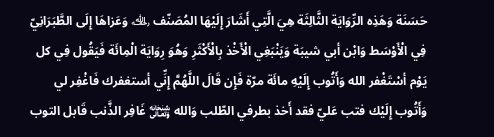حَسَنَة وَهَذِه الرِّوَايَة الثَّالِثَة هِيَ الَّتِي أَشَارَ إِلَيْهَا المُصَنّف ﵀ وَعَزاهَا إِلَى الطَّبَرَانِيّ فِي الْأَوْسَط وَابْن أبي شيبَة وَيَنْبَغِي الْأَخْذ بِالْأَكْثَرِ وَهُوَ رِوَايَة الْمِائَة فَيَقُول فِي كل يَوْم أسْتَغْفر الله وَأَتُوب إِلَيْهِ مائَة مرّة فَإِن قَالَ اللَّهُمَّ إِنِّي أستغفرك فَاغْفِر لي وَأَتُوب إِلَيْك فتب عَليّ فقد أَخذ بطرفي الطّلب وَالله ﷾ غَافِر الذَّنب قَابل التوب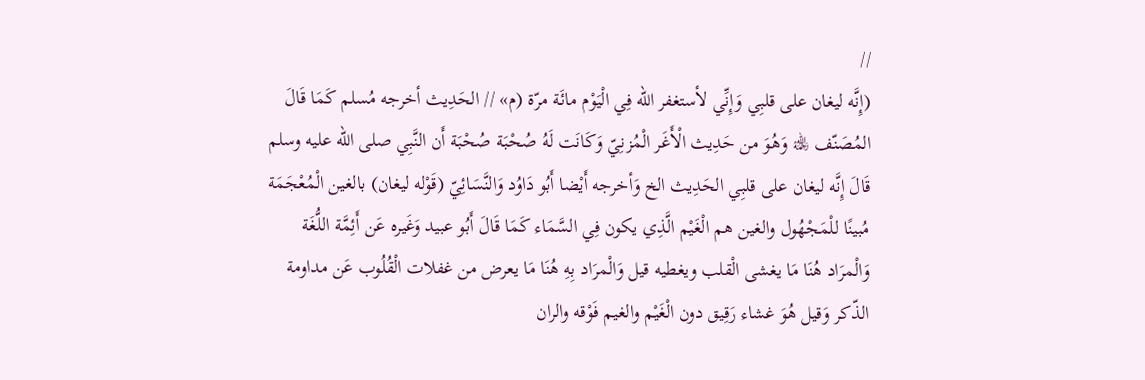//
(إِنَّه ليغان على قلبِي وَإِنِّي لأستغفر الله فِي الْيَوْم مائَة مرّة (م» // الحَدِيث أخرجه مُسلم كَمَا قَالَ المُصَنّف ﵀ وَهُوَ من حَدِيث الْأَغَر الْمُزنِيّ وَكَانَت لَهُ صُحْبَة صُحْبَة أَن النَّبِي صلى الله عليه وسلم قَالَ إِنَّه ليغان على قلبِي الحَدِيث الخ وَأخرجه أَيْضا أَبُو دَاوُد وَالنَّسَائِيّ (قَوْله ليغان) بالغين الْمُعْجَمَة مُبينًا للْمَجْهُول والغين هم الْغَيْم الَّذِي يكون فِي السَّمَاء كَمَا قَالَ أَبُو عبيد وَغَيره عَن أَئِمَّة اللُّغَة وَالْمرَاد هُنَا مَا يغشى الْقلب ويغطيه قيل وَالْمرَاد بِهِ هُنَا مَا يعرض من غفلات الْقُلُوب عَن مداومة الذّكر وَقيل هُوَ غشاء رَقِيق دون الْغَيْم والغيم فَوْقه والران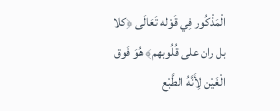الْمَذْكُور فِي قَوْله تَعَالَى ﴿كلا بل ران على قُلُوبهم﴾ هُوَ فَوق الْغَيْن لِأَنَّهُ الطَّبْع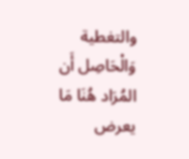والتغطية
وَالْحَاصِل أَن المُرَاد هُنَا مَا يعرض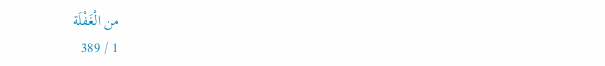من الْغَفْلَة
1 / 389